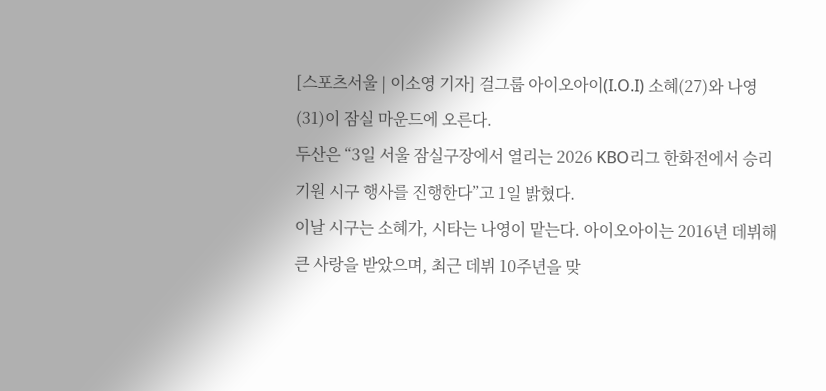[스포츠서울 | 이소영 기자] 걸그룹 아이오아이(I.O.I) 소혜(27)와 나영(31)이 잠실 마운드에 오른다.
두산은 “3일 서울 잠실구장에서 열리는 2026 KBO리그 한화전에서 승리 기원 시구 행사를 진행한다”고 1일 밝혔다.
이날 시구는 소혜가, 시타는 나영이 맡는다. 아이오아이는 2016년 데뷔해 큰 사랑을 받았으며, 최근 데뷔 10주년을 맞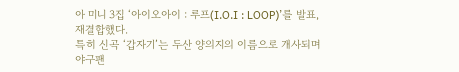아 미니 3집 ‘아이오아이 : 루프(I.O.I : LOOP)’를 발표, 재결합했다.
특히 신곡 ‘갑자기’는 두산 양의지의 이름으로 개사되며 야구팬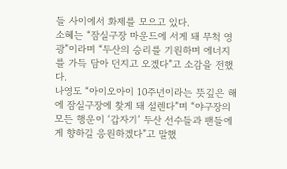들 사이에서 화제를 모으고 있다.
소혜는 “잠실구장 마운드에 서게 돼 무척 영광”이라며 “두산의 승리를 기원하며 에너지를 가득 담아 던지고 오겠다”고 소감을 전했다.
나영도 “아이오아이 10주년이라는 뜻깊은 해에 잠실구장에 찾게 돼 설렌다”며 “야구장의 모든 행운이 ‘갑자기’ 두산 선수들과 팬들에게 향하길 응원하겠다”고 말했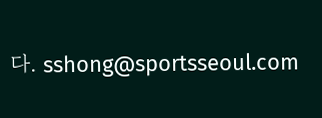다. sshong@sportsseoul.com